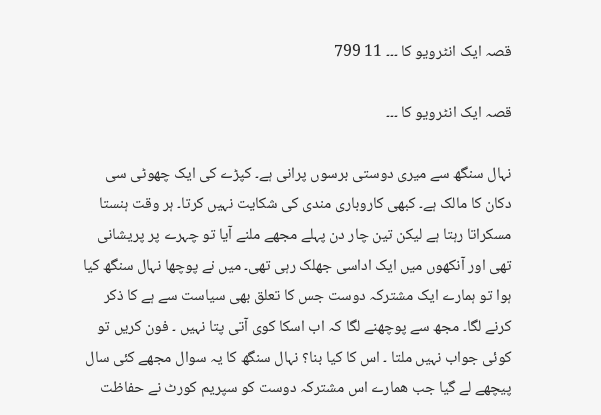قصہ ایک انٹرویو کا ۔۔۔ 11 799

قصہ ایک انٹرویو کا ۔۔۔

نہال سنگھ سے میری دوستی برسوں پرانی ہے۔ کپڑے کی ایک چھوٹی سی دکان کا مالک ہے۔ کبھی کاروباری مندی کی شکایت نہیں کرتا۔ ہر وقت ہنستا مسکراتا رہتا ہے لیکن تین چار دن پہلے مجھے ملنے آیا تو چہرے پر پریشانی تھی اور آنکھوں میں ایک اداسی جھلک رہی تھی۔ میں نے پوچھا نہال سنگھ کیا ہوا تو ہمارے ایک مشترکہ دوست جس کا تعلق بھی سیاست سے ہے کا ذکر کرنے لگا۔ مجھ سے پوچھنے لگا کہ اب اسکا کوی آتی پتا نہیں ۔ فون کریں تو کوئی جواب نہیں ملتا ۔ اس کا کیا بنا؟ نہال سنگھ کا یہ سوال مجھے کئی سال پیچھے لے گیا جب ھمارے اس مشترکہ دوست کو سپریم کورٹ نے حفاظت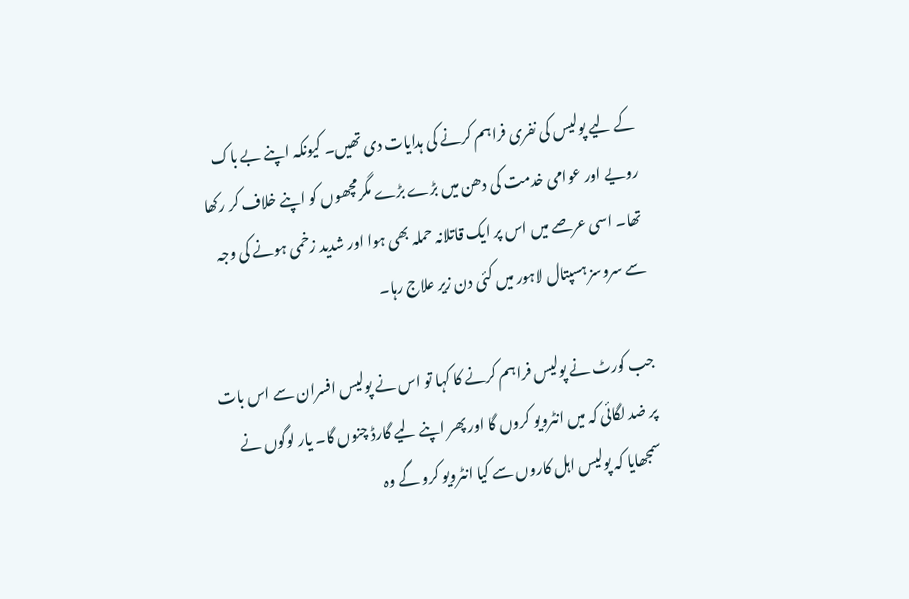کے لیے پولیس کی نفری فراہم کرنے کی ہدایات دی تھیں۔ کیونکہ اپنے بے باک رویے اور عوامی خدمت کی دھن میں بڑے بڑے مگرمچھوں کو اپنے خلاف کر رکھا تھا۔ اسی عرصے میں اس پر ایک قاتلانہ حملہ بھی ہوا اور شدید زخمی ہونے کی وجہ سے سروسز ہسپتال لاہور میں کئی دن زیر علاج رہا۔

جب کورٹ نے پولیس فراہم کرنے کا کہا تو اس نے پولیس افسران سے اس بات پر ضد لگائی کہ میں انٹرویو کروں گا اور پھر اپنے لیے گارڈ چنوں گا۔ یار لوگوں نے سمجھایا کہ پولیس اہل کاروں سے کیا انٹرویو کرو گے وہ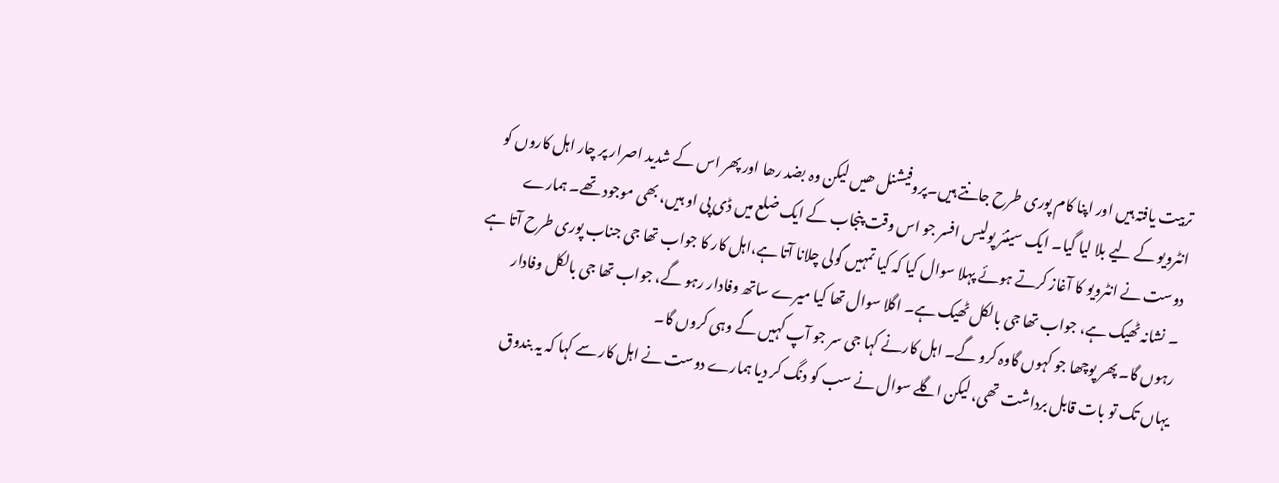تربیت یافتہ ہیں اور اپنا کام پوری طرح جانتے ہیں۔پروفیشنل ھیں لیکن وہ بضد رھا اور پھر اس کے شدید اصرار پر چار اہل کاروں کو انٹرویو کے لیے بلا لیا گیا۔ ایک سینئر پولیس افسر جو اس وقت پنجاب کے ایک ضلع میں ڈی پی او ہیں، بھی موجود تھے۔ ہمارے دوست نے انٹرویو کا آغاز کرتے ہوئے پہلا سوال کیا کہ کیا تمہیں گولی چلانا آتا ہے،اہل کار کا جواب تھا جی جناب پوری طرح آتا ہے ۔ نشانہ ٹھیک ہے، جواب تھا جی بالکل ٹھیک ہے۔ اگلا سوال تھا کیا میرے ساتھ وفادار رہو گے، جواب تھا جی بالکل وفادار رہوں گا۔ پھر پوچھا جو کہوں گاوہ کرو گے۔ اہل کارنے کہا جی سر جو آپ کہیں گے وہی کروں گا۔
یہاں تک تو بات قابل برداشت تھی، لیکن اگلے سوال نے سب کو دنگ کر دیا ہمارے دوست نے اہل کار سے کہا کہ یہ بندوق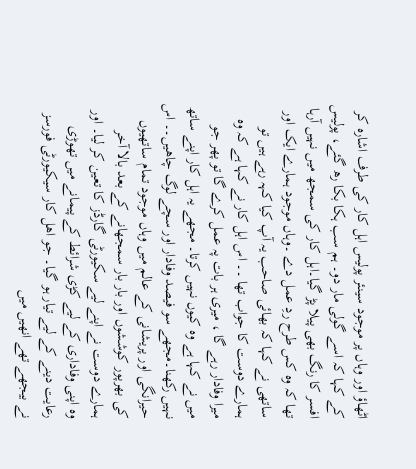اٹھاؤ اور وہاں پر موجود سینئر پولیس اہل کار کی طرف اشارہ کر کے کہا کہ اسے گولی مار دو۔ ہم سب ہکا بکا رھ گئے، پولیس افسر کا رنگ بھی پیلا پڑ گیا۔اہل کار کی سمجھ میں نہیں آرہا تھا کہ وہ کس طرح ردِ عمل دے ۔وہاں موجود ہمارے ایک اور ساتھی نے کہا کہ بھائی صاحب یہ آپ کیا کہہ رہے ہیں تو ہمارے دوست کا جواب تھا ۔۔ اس اہل کار نے کہا ہے کہ وہ میرا وفادار رہے گا ، میری ہر بات پہ عمل کرے گا تو پھر جو میں نے کہا ہے وہ کیوں نہیں کرتا۔ مجھے یہ اہل کار اپنے ساتھ نہیں رکھنا۔مجھے سو فیصد وفادار اور سچے لوگ چاھیں۔۔ اس حیرانگی اور پریشانی کے عالم میں وہاں موجود تمام ساتھیوں کی بھرپور کوششوں اور بار بار سمجھانے کے بعد بالا آخر ہمارے دوست نے اپنے لیے سکیورٹی گارڈز کا تعین کر لیا۔ اور وہ اپنی وفاداری کے لیے کڑی شرائط کے پیمانے میں تھوڑی رعایت دینے کے لیے تیار ہو گیا۔ جو اھل کار سیکیورٹی فورسز نے بیجھے تھے انھیں میں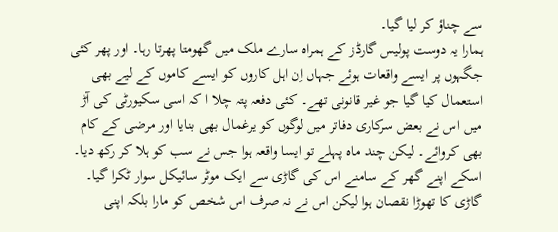سے چناؤ کر لیا گیا۔
ہمارا یہ دوست پولیس گارڈز کے ہمراہ سارے ملک میں گھومتا پھرتا رہا۔ اور پھر کئی جگہوں پر ایسے واقعات ہوئے جہاں اِن اہل کاروں کو ایسے کاموں کے لیے بھی استعمال کیا گیا جو غیر قانونی تھے۔ کئی دفعہ پتہ چلا ا کہ اسی سکیورٹی کی آڑ میں اس نے بعض سرکاری دفاتر میں لوگوں کو یرغمال بھی بنایا اور مرضی کے کام بھی کروائے۔ لیکن چند ماہ پہلے تو ایسا واقعہ ہوا جس نے سب کو ہلا کر رکھ دیا۔ اسکے اپنے گھر کے سامنے اس کی گاڑی سے ایک موٹر سائیکل سوار ٹکرا گیا۔ گاڑی کا تھوڑا نقصان ہوا لیکن اس نے نہ صرف اس شخص کو مارا بلکہ اپنی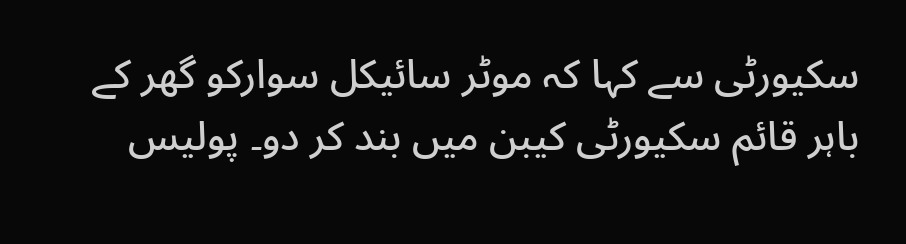سکیورٹی سے کہا کہ موٹر سائیکل سوارکو گھر کے باہر قائم سکیورٹی کیبن میں بند کر دو۔ پولیس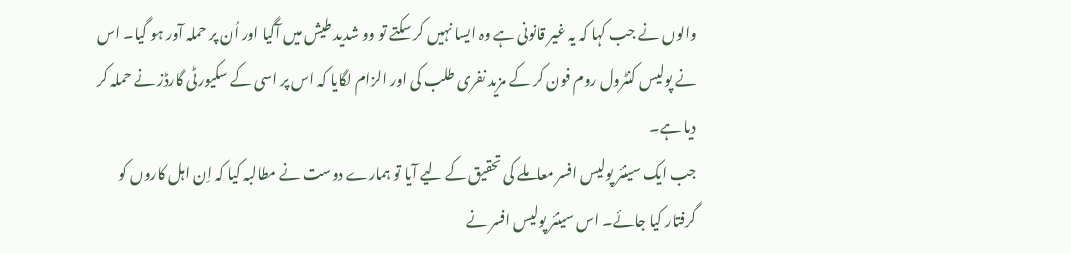والوں نے جب کہا کہ یہ غیر قانونی ہے وہ ایسا نہیں کر سکتے تو وو شدید طیش میں آگیا اور اُن پر حملہ آور ہو گیا۔ اس نے پولیس کنٹرول روم فون کر کے مزید نفری طلب کی اور الزام لگایا کہ اس پر اسی کے سکیورٹی گارڈز نے حملہ کر دیا ہے۔
جب ایک سینئر پولیس افسر معاملے کی تحقیق کے لیے آیا تو ہمارے دوست نے مطالبہ کیا کہ اِن اہل کاروں کو گرفتار کیا جائے۔ اس سینئر پولیس افسر نے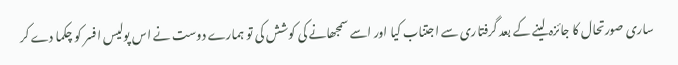ساری صورتحال کا جائزہ لینے کے بعد گرفتاری سے اجتناب کیا اور اسے سمجھانے کی کوشش کی تو ہمارے دوست نے اس پولیس افسر کو چکما دے کر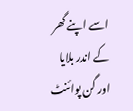اسے اپنے گھر کے اندر بلایا اور گن پوائنٹ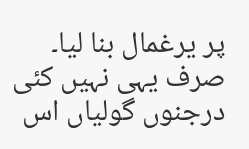پر یرغمال بنا لیا۔ صرف یہی نہیں کئی درجنوں گولیاں اس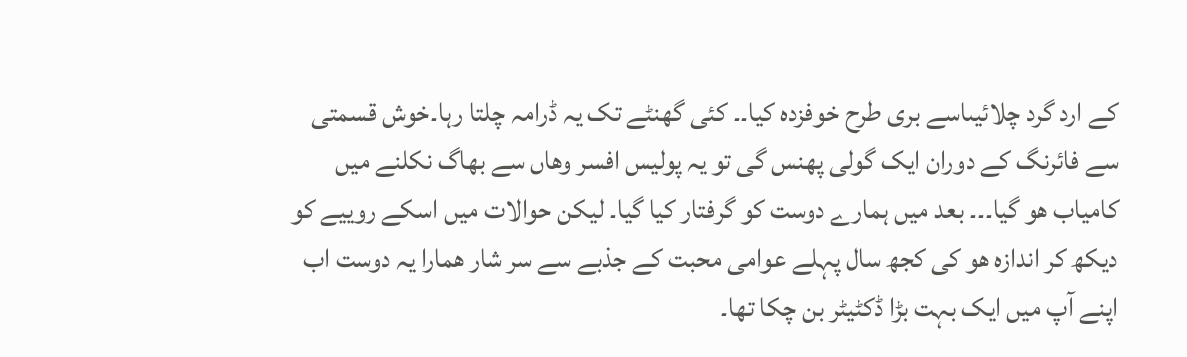کے ارد گرد چلائیںاسے بری طرح خوفزدہ کیا۔۔ کئی گھنٹے تک یہ ڈرامہ چلتا رہا۔خوش قسمتی سے فائرنگ کے دوران ایک گولی پھنس گی تو یہ پولیس افسر وھاں سے بھاگ نکلنے میں کامیاب ھو گیا۔۔۔ بعد میں ہمارے دوست کو گرفتار کیا گیا۔ لیکن حوالات میں اسکے روییے کو دیکھ کر اندازہ ھو کی کجھ سال پہلے عوامی محبت کے جذبے سے سر شار ھمارا یہ دوست اب اپنے آپ میں ایک بہت بڑا ڈکٹیٹر بن چکا تھا۔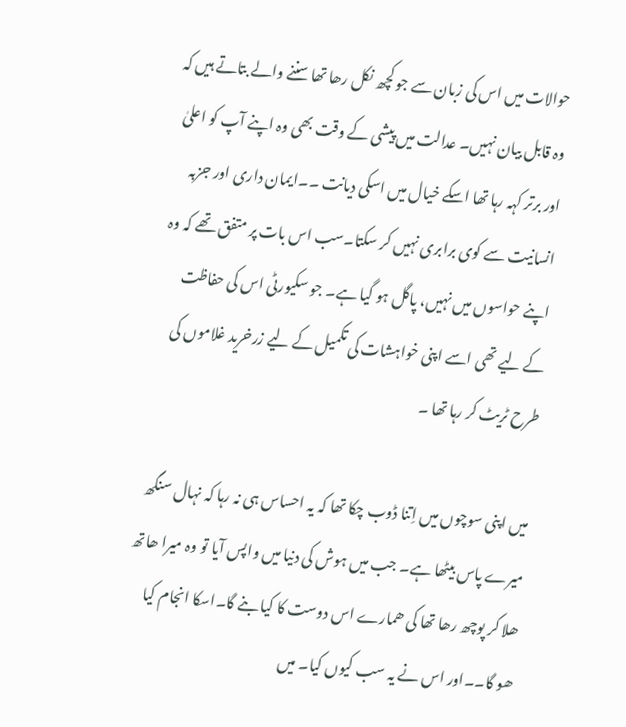حوالات میں اس کی زبان سے جو کچھ نکل رھا تھا سننے والے بتاتے ہیں کہ وہ قابل بیان نہیں۔ عدالت میں پیشی کے وقت بھی وہ اپنے آپ کو اعلیٰ اور برتر کہہ رہا تھا اسکے خیال میں اسکی دیانت ۔۔ایمان داری اور جزبہ انسانیت سے کوی برابری نہیں کر سکتا۔سب اس بات پر متفق تھے کہ وہ اپنے حواسوں میں نہیں، پاگل ہو گیا ہے۔ جو سکیورٹی اس کی حفاظت کے لیے تھی اسے اپنی خواہشات کی تکمیل کے لیے زرخرید غلاموں کی طرح ٹریٹ کر رہا تھا ۔

میں اپنی سوچوں میں اِتنا ڈوب چکا تھا کہ یہ احساس ہی نہ رہا کہ نہال سنگھ میرے پاس بیٹھا ہے۔ جب میں ہوش کی دنیا میں واپس آیا تو وہ میرا ھاتھ ھلا کر پوچھ رھا تھا کی ھمارے اس دوست کا کیا بنے گا۔اسکا انجام کیا ھو گا۔۔اور اس نے یہ سب کیوں کیا۔ میں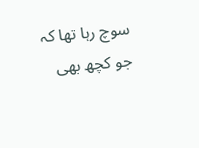سوچ رہا تھا کہ جو کچھ بھی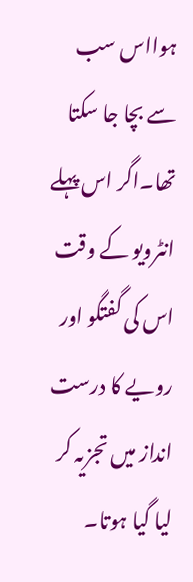ہوااس سب سے بچا جا سکتا تھا۔اگر اس پہلے انٹرویو کے وقت اس کی گفتگو اور رویے کا درست انداز میں تجزیہ کر لیا گیا ہوتا۔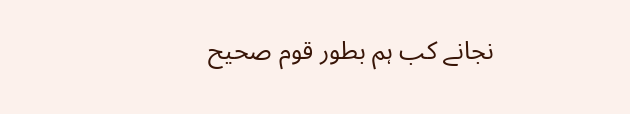نجانے کب ہم بطور قوم صحیح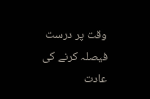وقت پر درست فیصلہ کرنے کی عادت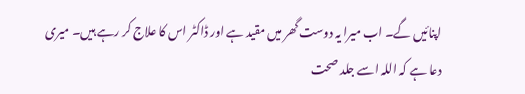اپنائیں گے۔ اب میرا یہ دوست گھر میں مقید ہے اور ڈاکٹر اس کا علاج کر رہے ہیں۔ میری دعا ہے کہ اللہ اسے جلد صحت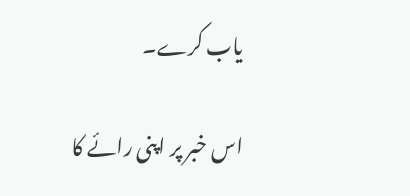یاب کرے۔

اس خبر پر اپنی رائے کا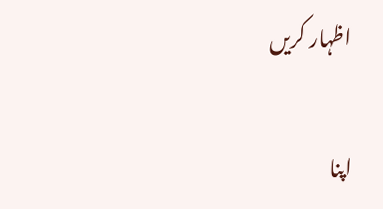اظہار کریں

اپنا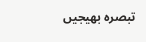تبصرہ بھیجیں